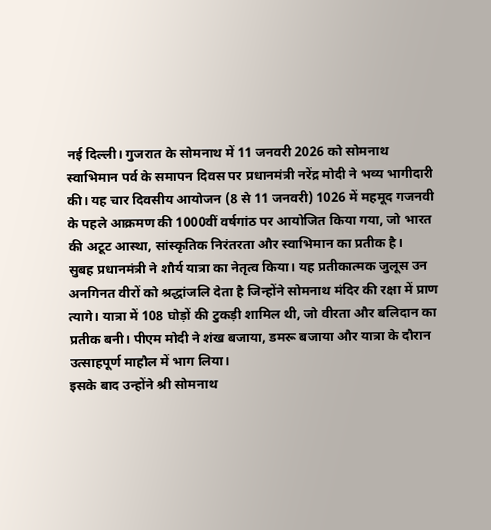नई दिल्ली। गुजरात के सोमनाथ में 11 जनवरी 2026 को सोमनाथ स्वाभिमान पर्व के समापन दिवस पर प्रधानमंत्री नरेंद्र मोदी ने भव्य भागीदारी की। यह चार दिवसीय आयोजन (8 से 11 जनवरी) 1026 में महमूद गजनवी के पहले आक्रमण की 1000वीं वर्षगांठ पर आयोजित किया गया, जो भारत की अटूट आस्था, सांस्कृतिक निरंतरता और स्वाभिमान का प्रतीक है।
सुबह प्रधानमंत्री ने शौर्य यात्रा का नेतृत्व किया। यह प्रतीकात्मक जुलूस उन अनगिनत वीरों को श्रद्धांजलि देता है जिन्होंने सोमनाथ मंदिर की रक्षा में प्राण त्यागे। यात्रा में 108 घोड़ों की टुकड़ी शामिल थी, जो वीरता और बलिदान का प्रतीक बनी। पीएम मोदी ने शंख बजाया, डमरू बजाया और यात्रा के दौरान उत्साहपूर्ण माहौल में भाग लिया।
इसके बाद उन्होंने श्री सोमनाथ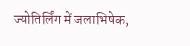ज्योतिर्लिंग में जलाभिषेक,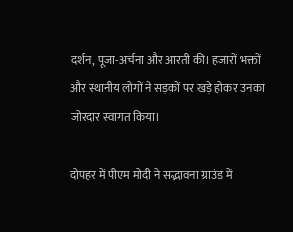दर्शन, पूजा-अर्चना और आरती की। हजारों भक्तों और स्थानीय लोगों ने सड़कों पर खड़े होकर उनका जोरदार स्वागत किया।

दोपहर में पीएम मोदी ने सद्भावना ग्राउंड में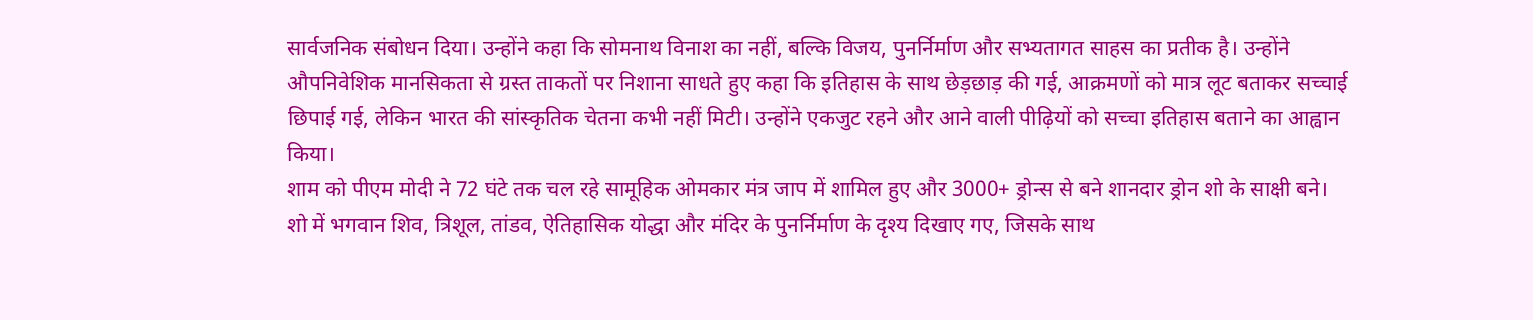सार्वजनिक संबोधन दिया। उन्होंने कहा कि सोमनाथ विनाश का नहीं, बल्कि विजय, पुनर्निर्माण और सभ्यतागत साहस का प्रतीक है। उन्होंने औपनिवेशिक मानसिकता से ग्रस्त ताकतों पर निशाना साधते हुए कहा कि इतिहास के साथ छेड़छाड़ की गई, आक्रमणों को मात्र लूट बताकर सच्चाई छिपाई गई, लेकिन भारत की सांस्कृतिक चेतना कभी नहीं मिटी। उन्होंने एकजुट रहने और आने वाली पीढ़ियों को सच्चा इतिहास बताने का आह्वान किया।
शाम को पीएम मोदी ने 72 घंटे तक चल रहे सामूहिक ओमकार मंत्र जाप में शामिल हुए और 3000+ ड्रोन्स से बने शानदार ड्रोन शो के साक्षी बने। शो में भगवान शिव, त्रिशूल, तांडव, ऐतिहासिक योद्धा और मंदिर के पुनर्निर्माण के दृश्य दिखाए गए, जिसके साथ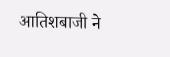आतिशबाजी ने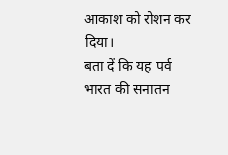आकाश को रोशन कर दिया।
बता दें कि यह पर्व भारत की सनातन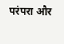परंपरा और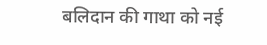बलिदान की गाथा को नई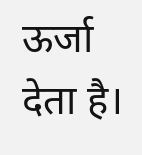ऊर्जा देता है।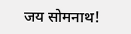जय सोमनाथ!